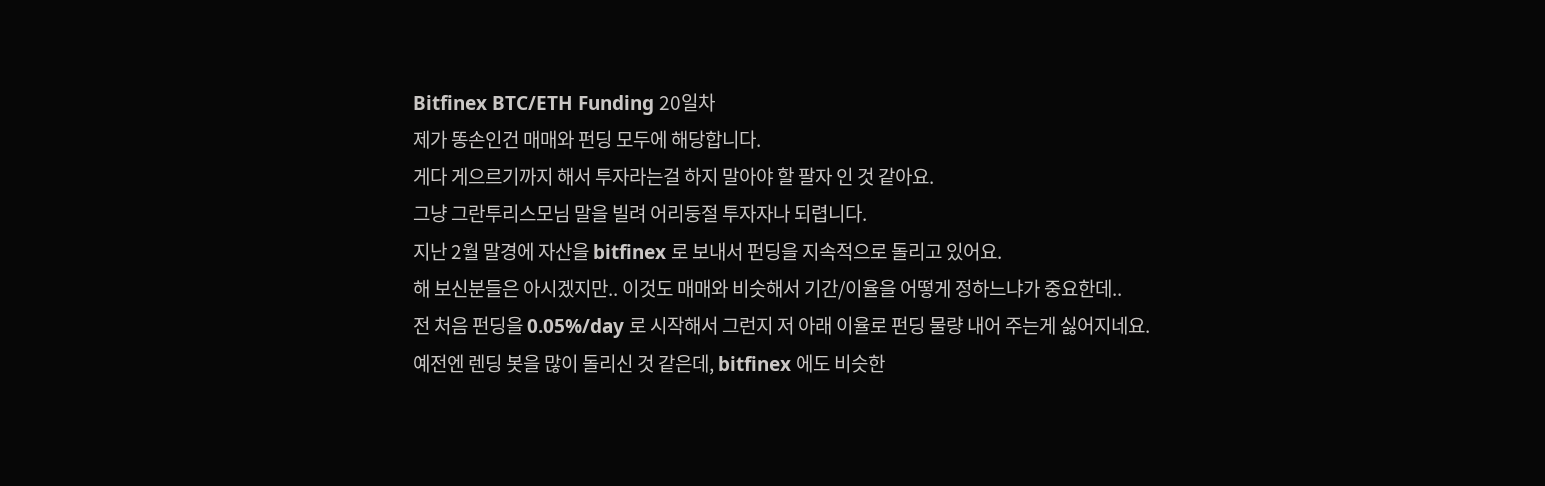Bitfinex BTC/ETH Funding 20일차
제가 똥손인건 매매와 펀딩 모두에 해당합니다.
게다 게으르기까지 해서 투자라는걸 하지 말아야 할 팔자 인 것 같아요.
그냥 그란투리스모님 말을 빌려 어리둥절 투자자나 되렵니다.
지난 2월 말경에 자산을 bitfinex 로 보내서 펀딩을 지속적으로 돌리고 있어요.
해 보신분들은 아시겠지만.. 이것도 매매와 비슷해서 기간/이율을 어떻게 정하느냐가 중요한데..
전 처음 펀딩을 0.05%/day 로 시작해서 그런지 저 아래 이율로 펀딩 물량 내어 주는게 싫어지네요.
예전엔 렌딩 봇을 많이 돌리신 것 같은데, bitfinex 에도 비슷한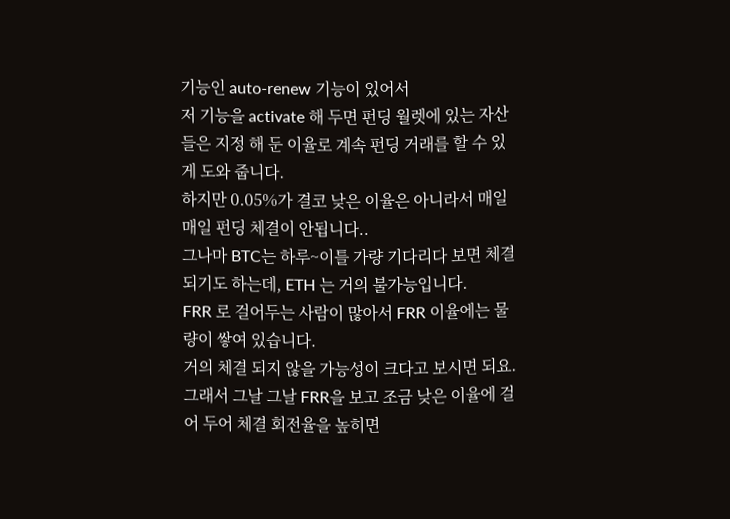기능인 auto-renew 기능이 있어서
저 기능을 activate 해 두면 펀딩 월렛에 있는 자산들은 지정 해 둔 이율로 계속 펀딩 거래를 할 수 있게 도와 줍니다.
하지만 0.05%가 결코 낮은 이율은 아니라서 매일매일 펀딩 체결이 안됩니다..
그나마 BTC는 하루~이틀 가량 기다리다 보면 체결 되기도 하는데, ETH 는 거의 불가능입니다.
FRR 로 걸어두는 사람이 많아서 FRR 이율에는 물량이 쌓여 있습니다.
거의 체결 되지 않을 가능성이 크다고 보시면 되요.
그래서 그날 그날 FRR을 보고 조금 낮은 이율에 걸어 두어 체결 회전율을 높히면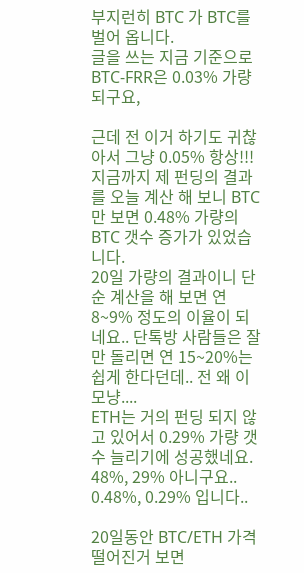부지런히 BTC 가 BTC를 벌어 옵니다.
글을 쓰는 지금 기준으로 BTC-FRR은 0.03% 가량 되구요,

근데 전 이거 하기도 귀찮아서 그냥 0.05% 항상!!!
지금까지 제 펀딩의 결과를 오늘 계산 해 보니 BTC만 보면 0.48% 가량의 BTC 갯수 증가가 있었습니다.
20일 가량의 결과이니 단순 계산을 해 보면 연 8~9% 정도의 이율이 되네요.. 단톡방 사람들은 잘만 돌리면 연 15~20%는 쉽게 한다던데.. 전 왜 이모냥....
ETH는 거의 펀딩 되지 않고 있어서 0.29% 가량 갯수 늘리기에 성공했네요.
48%, 29% 아니구요.. 0.48%, 0.29% 입니다..

20일동안 BTC/ETH 가격 떨어진거 보면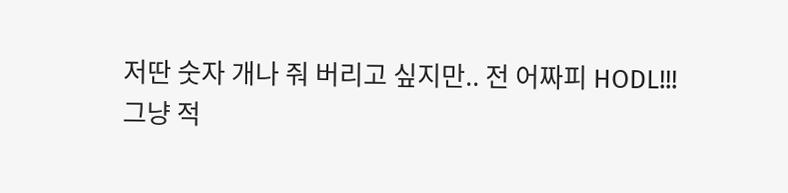저딴 숫자 개나 줘 버리고 싶지만.. 전 어짜피 HODL!!!
그냥 적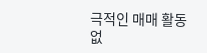극적인 매매 활동 없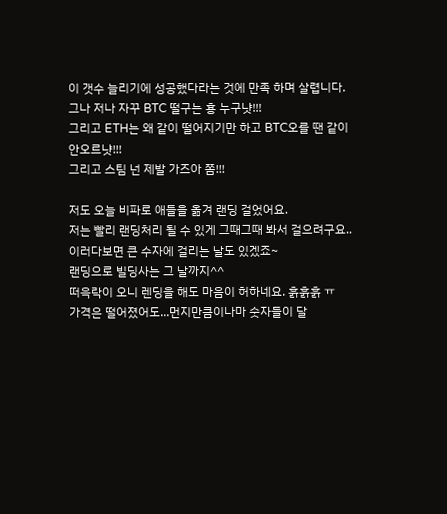이 갯수 늘리기에 성공했다라는 것에 만족 하며 살렵니다.
그나 저나 자꾸 BTC 떨구는 횽 누구냣!!!
그리고 ETH는 왜 같이 떨어지기만 하고 BTC오를 땐 같이 안오르냣!!!
그리고 스팀 넌 제발 가즈아 쫌!!!

저도 오늘 비파로 애들을 옮겨 랜딩 걸었어요.
저는 빨리 랜딩처리 될 수 있게 그때그때 봐서 걸으려구요..
이러다보면 큰 수자에 걸리는 날도 있겠죠~
랜딩으로 빌딩사는 그 날까지^^
떠윽락이 오니 렌딩을 해도 마음이 허하네요. 흙흙흙 ㅠ
가격은 떨어졌어도...먼지만큼이나마 숫자들이 달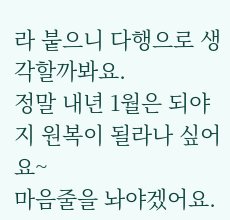라 붙으니 다행으로 생각할까봐요.
정말 내년 1월은 되야지 원복이 될라나 싶어요~
마음줄을 놔야겠어요.